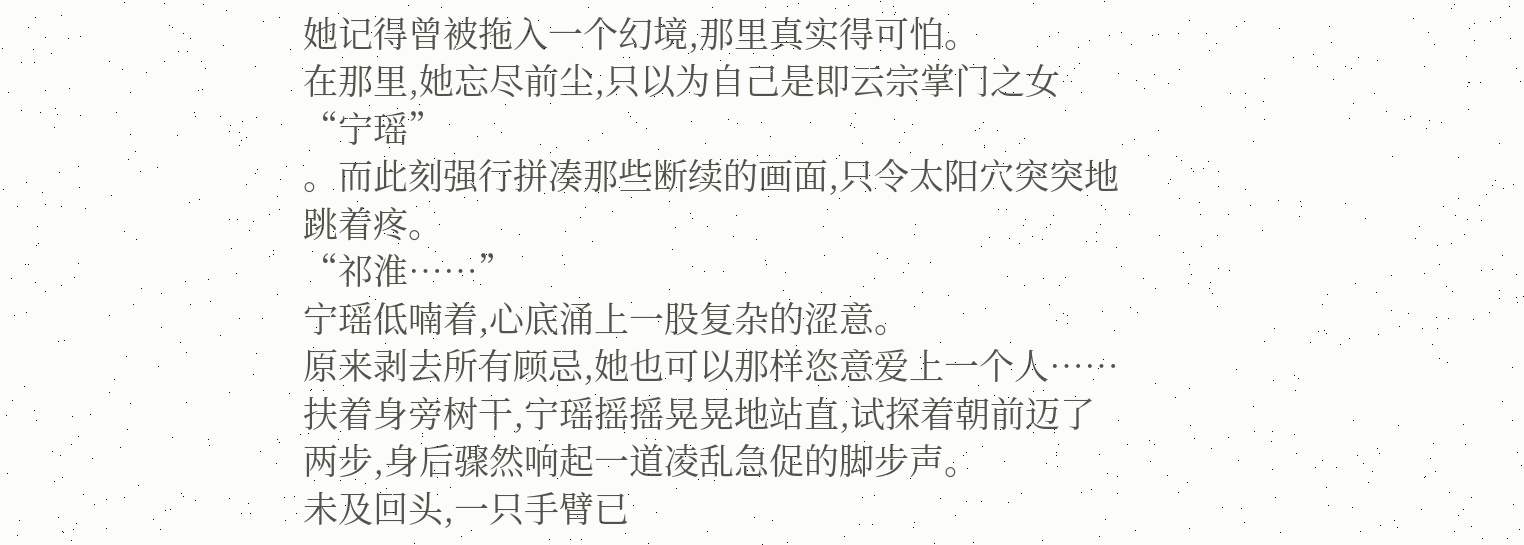她记得曾被拖入一个幻境,那里真实得可怕。
在那里,她忘尽前尘,只以为自己是即云宗掌门之女“宁瑶”
。而此刻强行拼凑那些断续的画面,只令太阳穴突突地跳着疼。
“祁淮……”
宁瑶低喃着,心底涌上一股复杂的涩意。
原来剥去所有顾忌,她也可以那样恣意爱上一个人……
扶着身旁树干,宁瑶摇摇晃晃地站直,试探着朝前迈了两步,身后骤然响起一道凌乱急促的脚步声。
未及回头,一只手臂已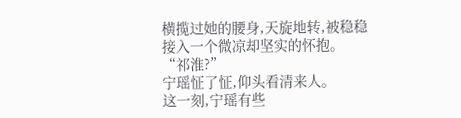横揽过她的腰身,天旋地转,被稳稳接入一个微凉却坚实的怀抱。
“祁淮?”
宁瑶怔了怔,仰头看清来人。
这一刻,宁瑶有些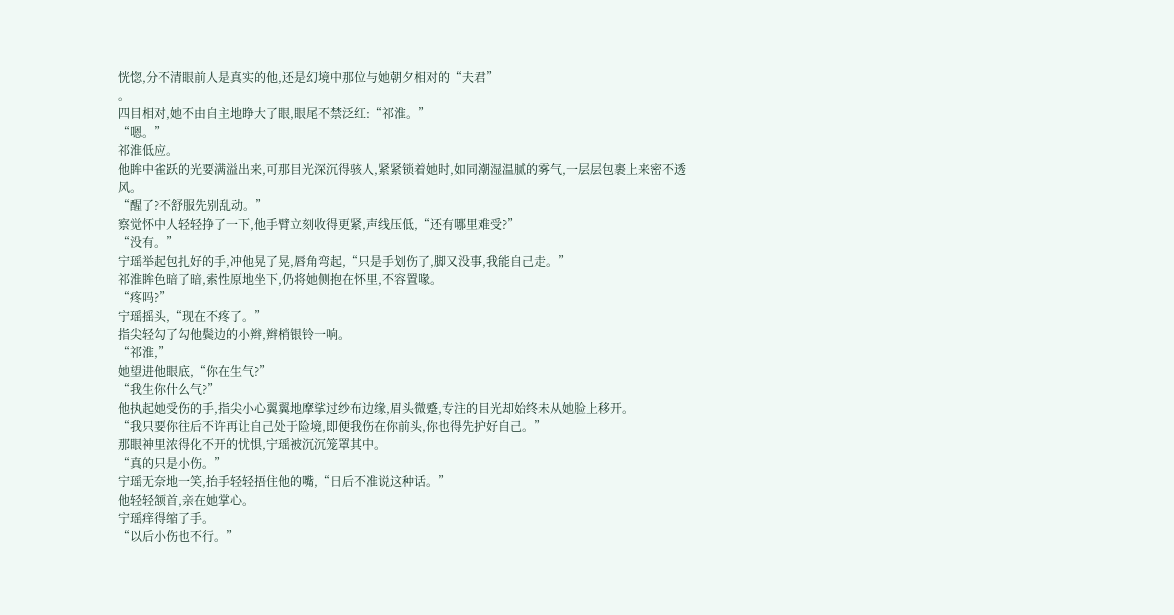恍惚,分不清眼前人是真实的他,还是幻境中那位与她朝夕相对的“夫君”
。
四目相对,她不由自主地睁大了眼,眼尾不禁泛红:“祁淮。”
“嗯。”
祁淮低应。
他眸中雀跃的光要满溢出来,可那目光深沉得骇人,紧紧锁着她时,如同潮湿温腻的雾气,一层层包裹上来密不透风。
“醒了?不舒服先别乱动。”
察觉怀中人轻轻挣了一下,他手臂立刻收得更紧,声线压低,“还有哪里难受?”
“没有。”
宁瑶举起包扎好的手,冲他晃了晃,唇角弯起,“只是手划伤了,脚又没事,我能自己走。”
祁淮眸色暗了暗,索性原地坐下,仍将她侧抱在怀里,不容置喙。
“疼吗?”
宁瑶摇头,“现在不疼了。”
指尖轻勾了勾他鬓边的小辫,辫梢银铃一响。
“祁淮,”
她望进他眼底,“你在生气?”
“我生你什么气?”
他执起她受伤的手,指尖小心翼翼地摩挲过纱布边缘,眉头微蹙,专注的目光却始终未从她脸上移开。
“我只要你往后不许再让自己处于险境,即便我伤在你前头,你也得先护好自己。”
那眼神里浓得化不开的忧惧,宁瑶被沉沉笼罩其中。
“真的只是小伤。”
宁瑶无奈地一笑,抬手轻轻捂住他的嘴,“日后不准说这种话。”
他轻轻颔首,亲在她掌心。
宁瑶痒得缩了手。
“以后小伤也不行。”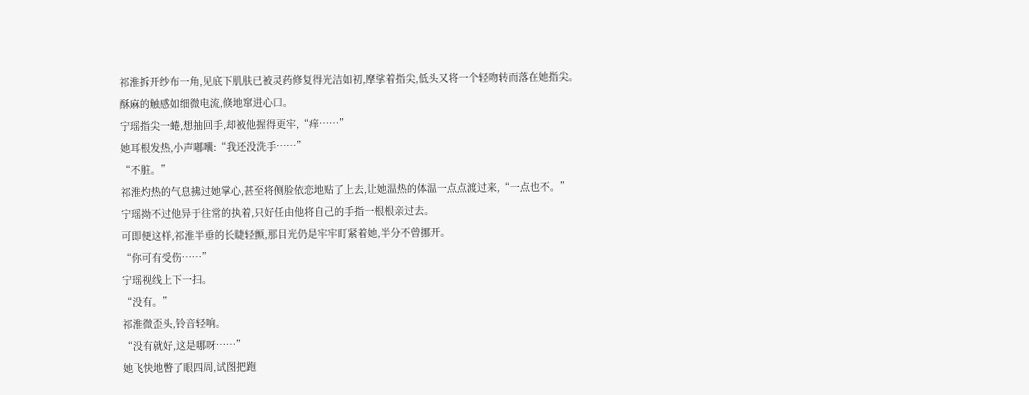祁淮拆开纱布一角,见底下肌肤已被灵药修复得光洁如初,摩挲着指尖,低头又将一个轻吻转而落在她指尖。
酥麻的触感如细微电流,倏地窜进心口。
宁瑶指尖一蜷,想抽回手,却被他握得更牢,“痒……”
她耳根发热,小声嘟囔:“我还没洗手……”
“不脏。”
祁淮灼热的气息拂过她掌心,甚至将侧脸依恋地贴了上去,让她温热的体温一点点渡过来,“一点也不。”
宁瑶拗不过他异于往常的执着,只好任由他将自己的手指一根根亲过去。
可即便这样,祁淮半垂的长睫轻颤,那目光仍是牢牢盯紧着她,半分不曾挪开。
“你可有受伤……”
宁瑶视线上下一扫。
“没有。”
祁淮微歪头,铃音轻响。
“没有就好,这是哪呀……”
她飞快地瞥了眼四周,试图把跑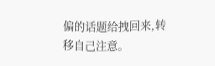偏的话题给拽回来,转移自己注意。